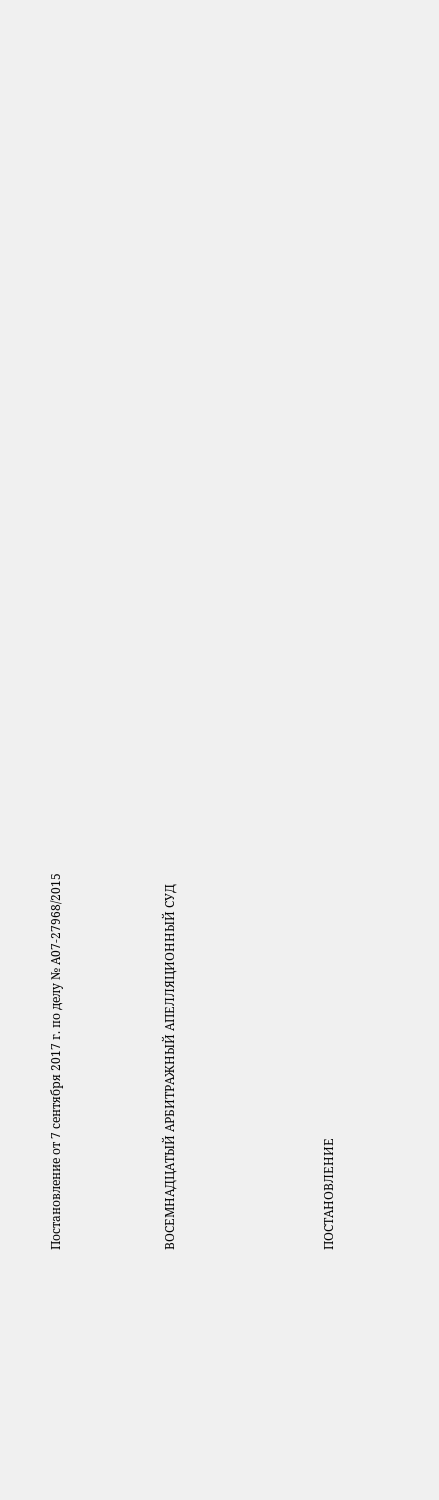Постановление от 7 сентября 2017 г. по делу № А07-27968/2015




ВОСЕМНАДЦАТЫЙ АРБИТРАЖНЫЙ АПЕЛЛЯЦИОННЫЙ СУД






ПОСТАНОВЛЕНИЕ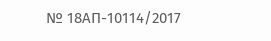№ 18АП-10114/2017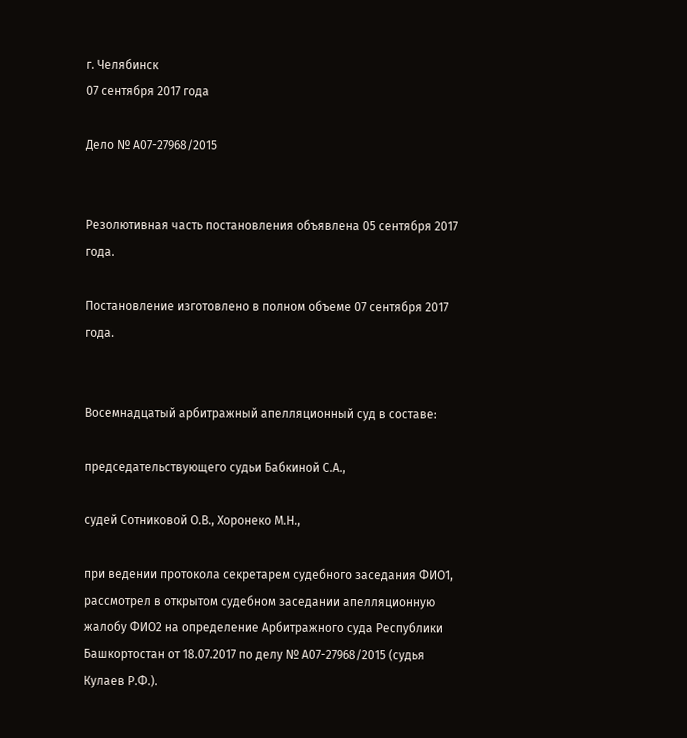г. Челябинск
07 сентября 2017 года

Дело № А07-27968/2015


Резолютивная часть постановления объявлена 05 сентября 2017 года.

Постановление изготовлено в полном объеме 07 сентября 2017 года.


Восемнадцатый арбитражный апелляционный суд в составе:

председательствующего судьи Бабкиной С.А.,

судей Сотниковой О.В., Хоронеко М.Н.,

при ведении протокола секретарем судебного заседания ФИО1, рассмотрел в открытом судебном заседании апелляционную жалобу ФИО2 на определение Арбитражного суда Республики Башкортостан от 18.07.2017 по делу № А07-27968/2015 (судья Кулаев Р.Ф.).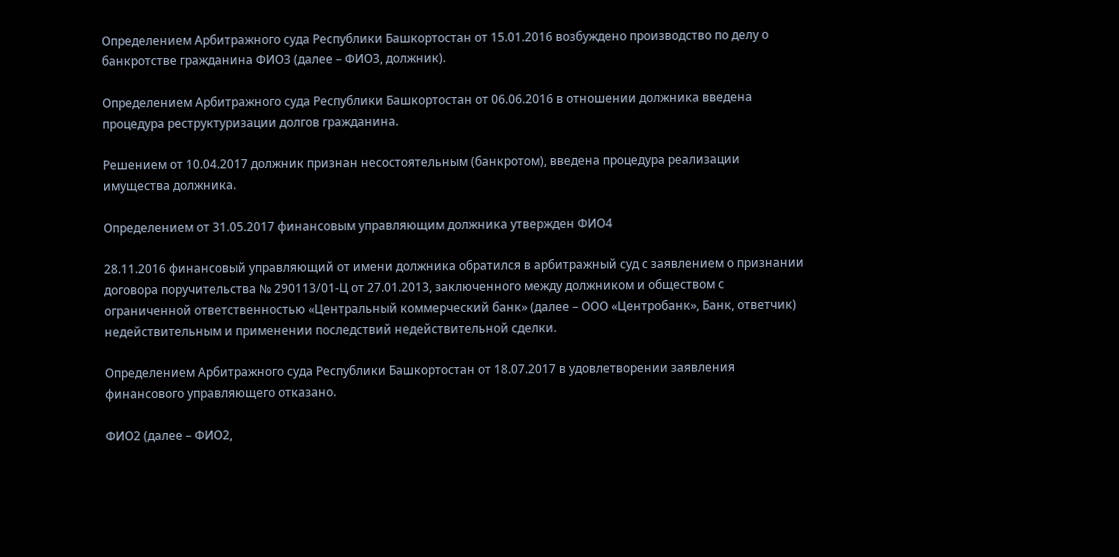Определением Арбитражного суда Республики Башкортостан от 15.01.2016 возбуждено производство по делу о банкротстве гражданина ФИО3 (далее – ФИО3, должник).

Определением Арбитражного суда Республики Башкортостан от 06.06.2016 в отношении должника введена процедура реструктуризации долгов гражданина.

Решением от 10.04.2017 должник признан несостоятельным (банкротом), введена процедура реализации имущества должника.

Определением от 31.05.2017 финансовым управляющим должника утвержден ФИО4

28.11.2016 финансовый управляющий от имени должника обратился в арбитражный суд с заявлением о признании договора поручительства № 290113/01-Ц от 27.01.2013, заключенного между должником и обществом с ограниченной ответственностью «Центральный коммерческий банк» (далее – ООО «Центробанк», Банк, ответчик) недействительным и применении последствий недействительной сделки.

Определением Арбитражного суда Республики Башкортостан от 18.07.2017 в удовлетворении заявления финансового управляющего отказано.

ФИО2 (далее – ФИО2,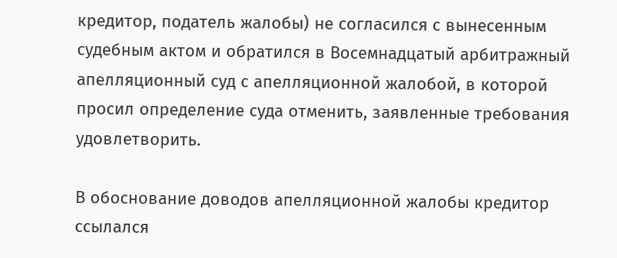кредитор, податель жалобы) не согласился с вынесенным судебным актом и обратился в Восемнадцатый арбитражный апелляционный суд с апелляционной жалобой, в которой просил определение суда отменить, заявленные требования удовлетворить.

В обоснование доводов апелляционной жалобы кредитор ссылался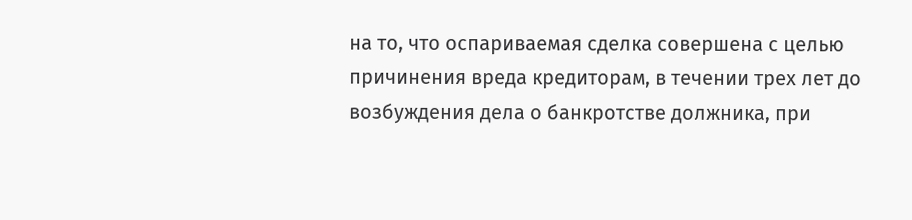на то, что оспариваемая сделка совершена с целью причинения вреда кредиторам, в течении трех лет до возбуждения дела о банкротстве должника, при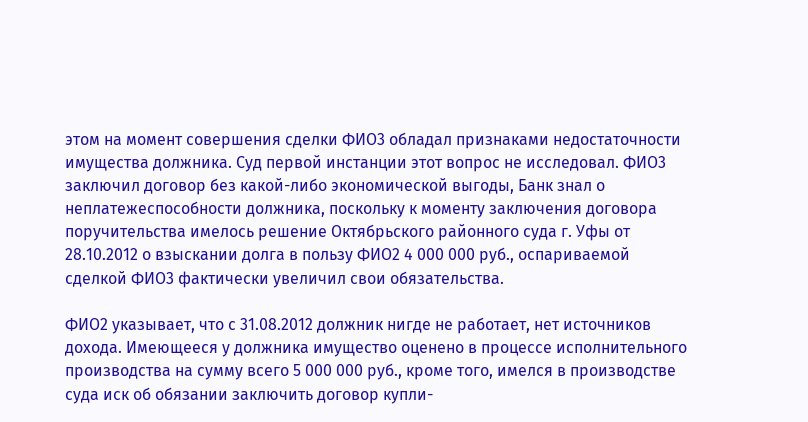этом на момент совершения сделки ФИО3 обладал признаками недостаточности имущества должника. Суд первой инстанции этот вопрос не исследовал. ФИО3 заключил договор без какой-либо экономической выгоды, Банк знал о неплатежеспособности должника, поскольку к моменту заключения договора поручительства имелось решение Октябрьского районного суда г. Уфы от 28.10.2012 о взыскании долга в пользу ФИО2 4 000 000 руб., оспариваемой сделкой ФИО3 фактически увеличил свои обязательства.

ФИО2 указывает, что с 31.08.2012 должник нигде не работает, нет источников дохода. Имеющееся у должника имущество оценено в процессе исполнительного производства на сумму всего 5 000 000 руб., кроме того, имелся в производстве суда иск об обязании заключить договор купли-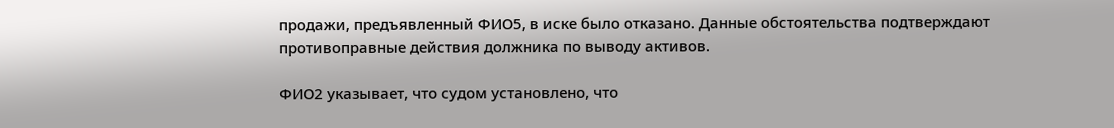продажи, предъявленный ФИО5, в иске было отказано. Данные обстоятельства подтверждают противоправные действия должника по выводу активов.

ФИО2 указывает, что судом установлено, что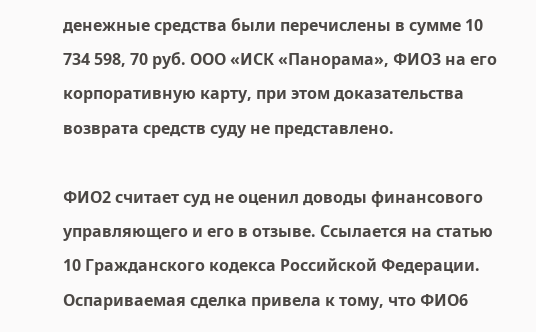денежные средства были перечислены в сумме 10 734 598, 70 руб. ООО «ИСК «Панорама», ФИО3 на его корпоративную карту, при этом доказательства возврата средств суду не представлено.

ФИО2 считает суд не оценил доводы финансового управляющего и его в отзыве. Ссылается на статью 10 Гражданского кодекса Российской Федерации. Оспариваемая сделка привела к тому, что ФИО6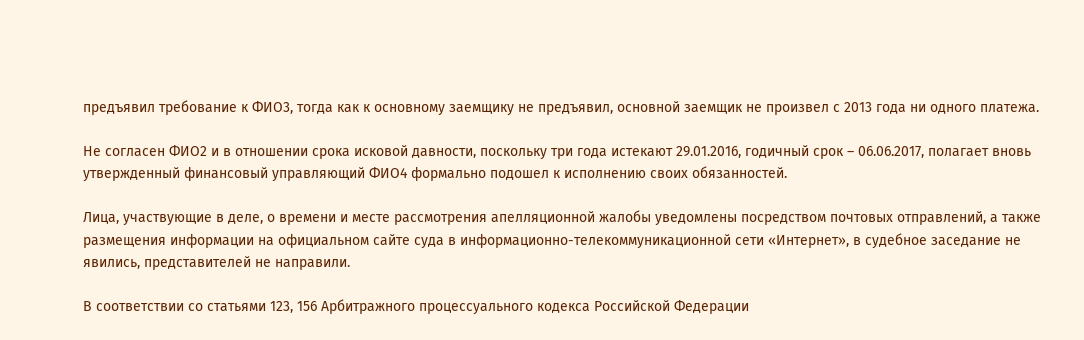предъявил требование к ФИО3, тогда как к основному заемщику не предъявил, основной заемщик не произвел с 2013 года ни одного платежа.

Не согласен ФИО2 и в отношении срока исковой давности, поскольку три года истекают 29.01.2016, годичный срок – 06.06.2017, полагает вновь утвержденный финансовый управляющий ФИО4 формально подошел к исполнению своих обязанностей.

Лица, участвующие в деле, о времени и месте рассмотрения апелляционной жалобы уведомлены посредством почтовых отправлений, а также размещения информации на официальном сайте суда в информационно-телекоммуникационной сети «Интернет», в судебное заседание не явились, представителей не направили.

В соответствии со статьями 123, 156 Арбитражного процессуального кодекса Российской Федерации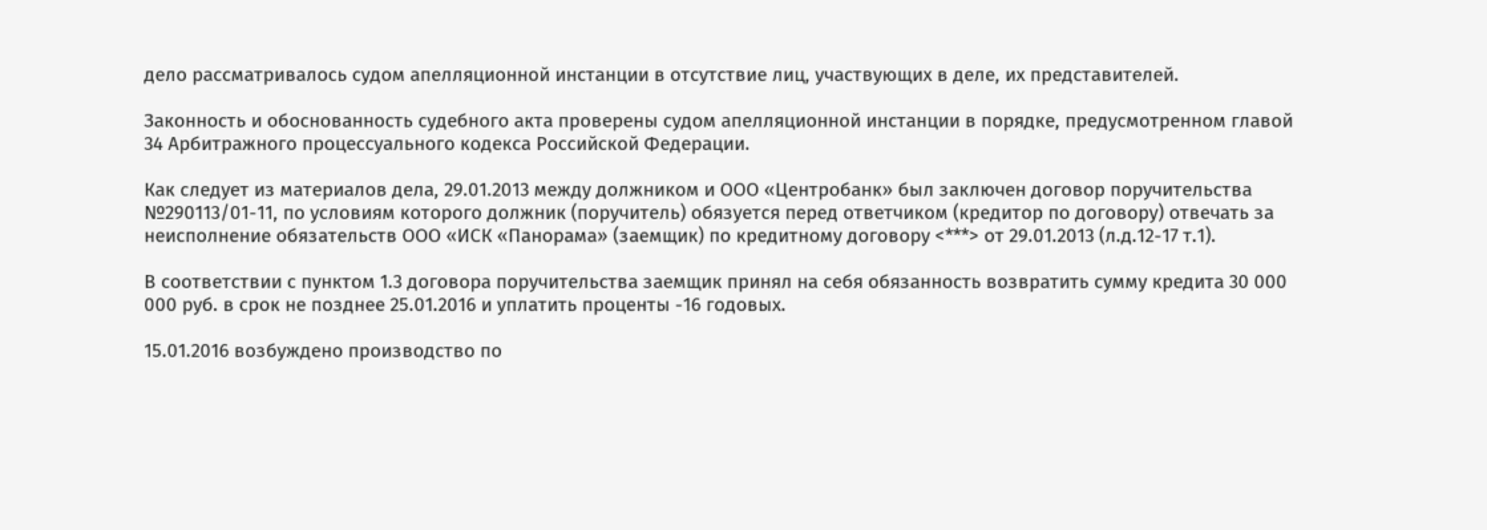дело рассматривалось судом апелляционной инстанции в отсутствие лиц, участвующих в деле, их представителей.

Законность и обоснованность судебного акта проверены судом апелляционной инстанции в порядке, предусмотренном главой 34 Арбитражного процессуального кодекса Российской Федерации.

Как следует из материалов дела, 29.01.2013 между должником и ООО «Центробанк» был заключен договор поручительства №290113/01-11, по условиям которого должник (поручитель) обязуется перед ответчиком (кредитор по договору) отвечать за неисполнение обязательств ООО «ИСК «Панорама» (заемщик) по кредитному договору <***> от 29.01.2013 (л.д.12-17 т.1).

В соответствии с пунктом 1.3 договора поручительства заемщик принял на себя обязанность возвратить сумму кредита 30 000 000 руб. в срок не позднее 25.01.2016 и уплатить проценты -16 годовых.

15.01.2016 возбуждено производство по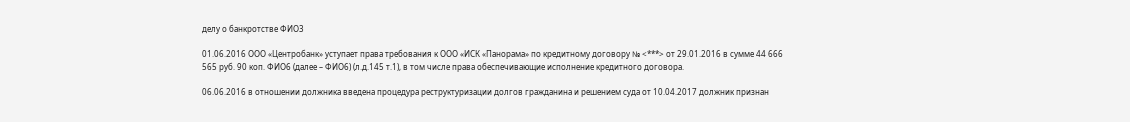делу о банкротстве ФИО3

01.06.2016 ООО «Центробанк» уступает права требования к ООО «ИСК «Панорама» по кредитному договору № <***> от 29.01.2016 в сумме 44 666 565 руб. 90 коп. ФИО6 (далее – ФИО6) (л.д.145 т.1), в том числе права обеспечивающие исполнение кредитного договора.

06.06.2016 в отношении должника введена процедура реструктуризации долгов гражданина и решением суда от 10.04.2017 должник признан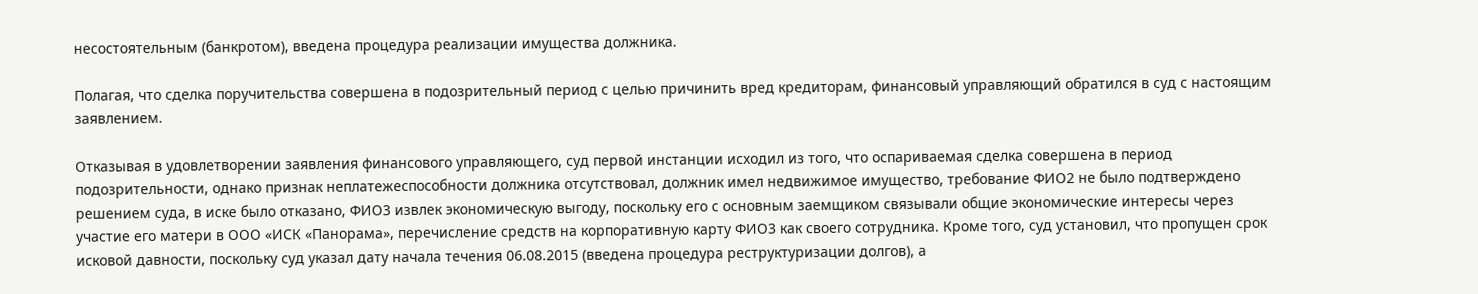несостоятельным (банкротом), введена процедура реализации имущества должника.

Полагая, что сделка поручительства совершена в подозрительный период с целью причинить вред кредиторам, финансовый управляющий обратился в суд с настоящим заявлением.

Отказывая в удовлетворении заявления финансового управляющего, суд первой инстанции исходил из того, что оспариваемая сделка совершена в период подозрительности, однако признак неплатежеспособности должника отсутствовал, должник имел недвижимое имущество, требование ФИО2 не было подтверждено решением суда, в иске было отказано, ФИО3 извлек экономическую выгоду, поскольку его с основным заемщиком связывали общие экономические интересы через участие его матери в ООО «ИСК «Панорама», перечисление средств на корпоративную карту ФИО3 как своего сотрудника. Кроме того, суд установил, что пропущен срок исковой давности, поскольку суд указал дату начала течения 06.08.2015 (введена процедура реструктуризации долгов), а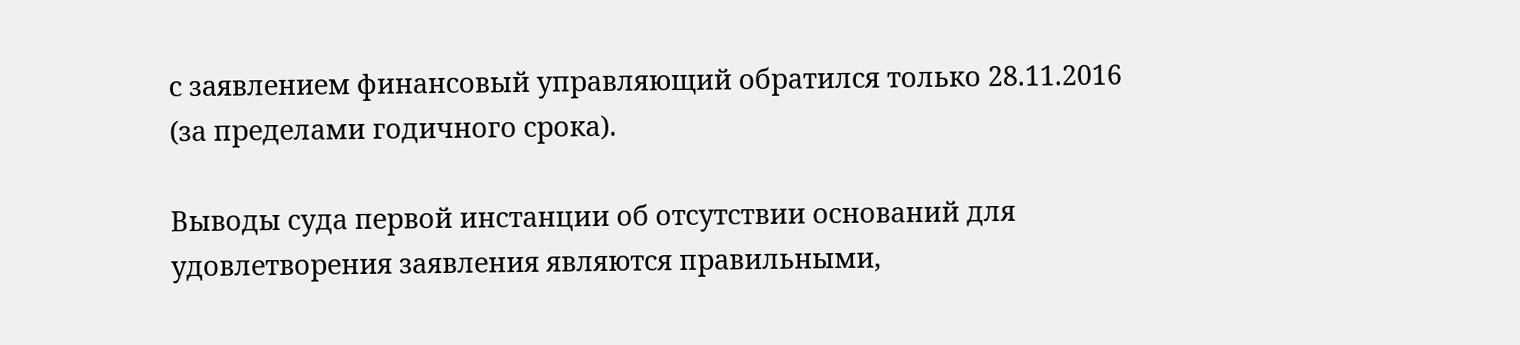с заявлением финансовый управляющий обратился только 28.11.2016 (за пределами годичного срока).

Выводы суда первой инстанции об отсутствии оснований для удовлетворения заявления являются правильными,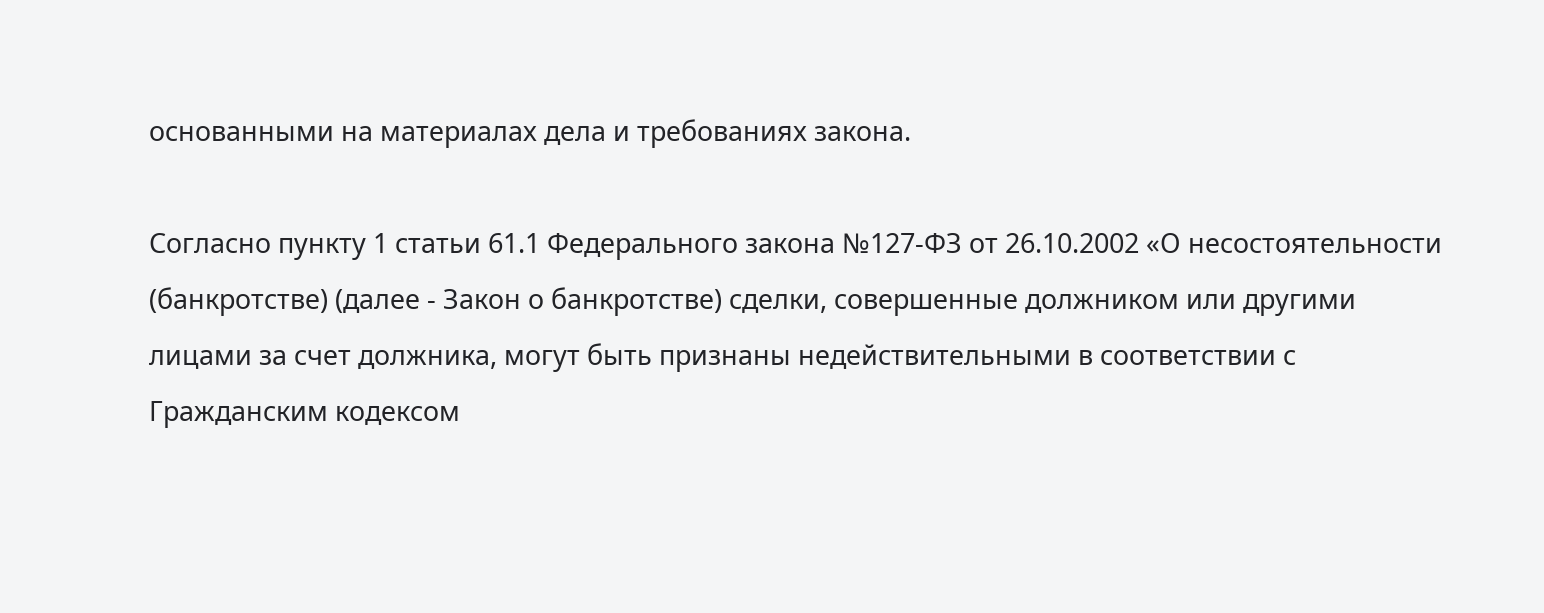основанными на материалах дела и требованиях закона.

Согласно пункту 1 статьи 61.1 Федерального закона №127-ФЗ от 26.10.2002 «О несостоятельности (банкротстве) (далее - Закон о банкротстве) сделки, совершенные должником или другими лицами за счет должника, могут быть признаны недействительными в соответствии с Гражданским кодексом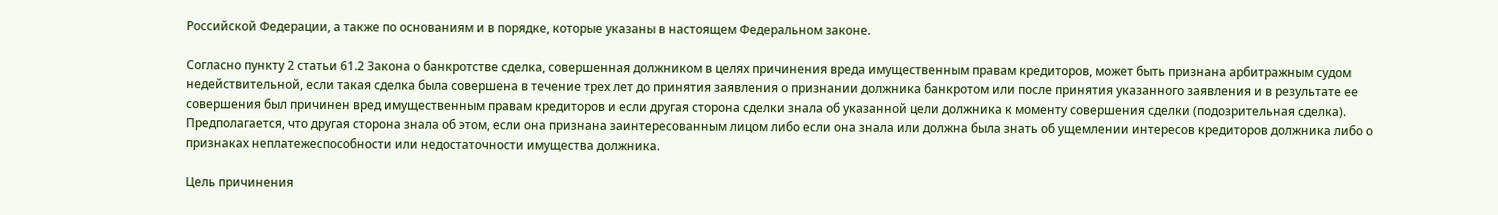Российской Федерации, а также по основаниям и в порядке, которые указаны в настоящем Федеральном законе.

Согласно пункту 2 статьи 61.2 Закона о банкротстве сделка, совершенная должником в целях причинения вреда имущественным правам кредиторов, может быть признана арбитражным судом недействительной, если такая сделка была совершена в течение трех лет до принятия заявления о признании должника банкротом или после принятия указанного заявления и в результате ее совершения был причинен вред имущественным правам кредиторов и если другая сторона сделки знала об указанной цели должника к моменту совершения сделки (подозрительная сделка). Предполагается, что другая сторона знала об этом, если она признана заинтересованным лицом либо если она знала или должна была знать об ущемлении интересов кредиторов должника либо о признаках неплатежеспособности или недостаточности имущества должника.

Цель причинения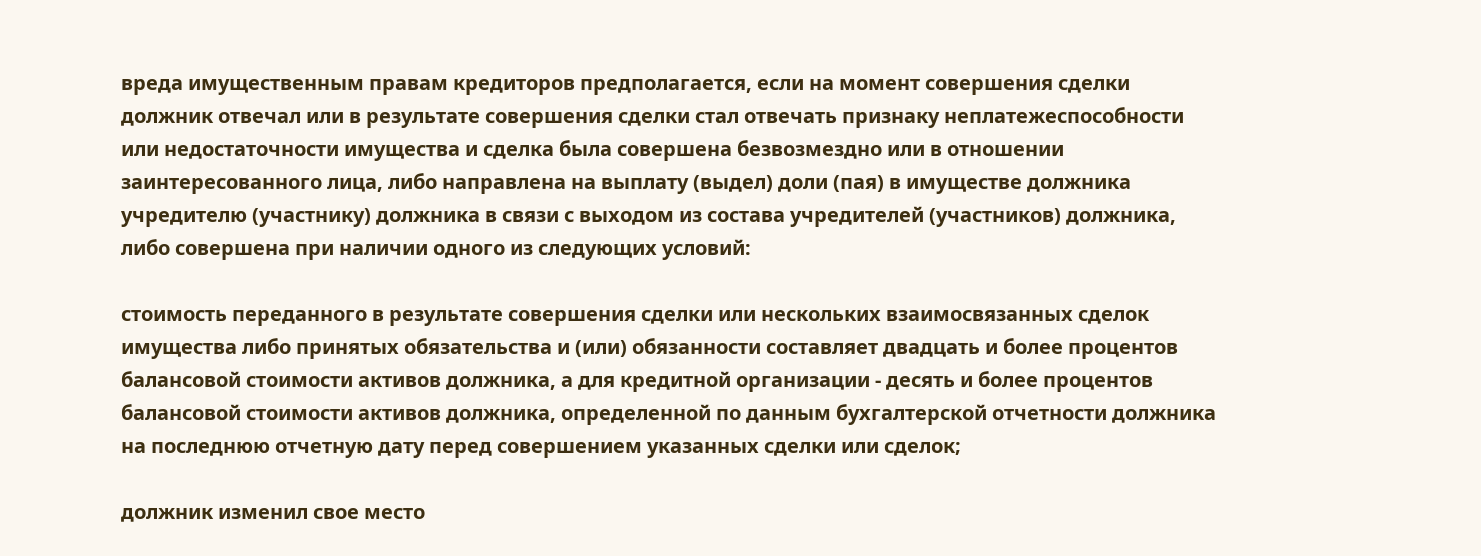вреда имущественным правам кредиторов предполагается, если на момент совершения сделки должник отвечал или в результате совершения сделки стал отвечать признаку неплатежеспособности или недостаточности имущества и сделка была совершена безвозмездно или в отношении заинтересованного лица, либо направлена на выплату (выдел) доли (пая) в имуществе должника учредителю (участнику) должника в связи с выходом из состава учредителей (участников) должника, либо совершена при наличии одного из следующих условий:

стоимость переданного в результате совершения сделки или нескольких взаимосвязанных сделок имущества либо принятых обязательства и (или) обязанности составляет двадцать и более процентов балансовой стоимости активов должника, а для кредитной организации - десять и более процентов балансовой стоимости активов должника, определенной по данным бухгалтерской отчетности должника на последнюю отчетную дату перед совершением указанных сделки или сделок;

должник изменил свое место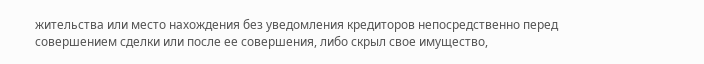жительства или место нахождения без уведомления кредиторов непосредственно перед совершением сделки или после ее совершения, либо скрыл свое имущество,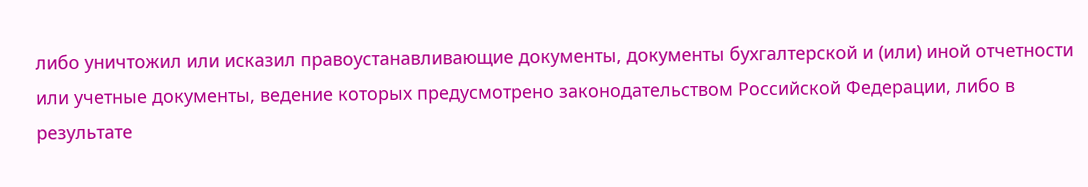либо уничтожил или исказил правоустанавливающие документы, документы бухгалтерской и (или) иной отчетности или учетные документы, ведение которых предусмотрено законодательством Российской Федерации, либо в результате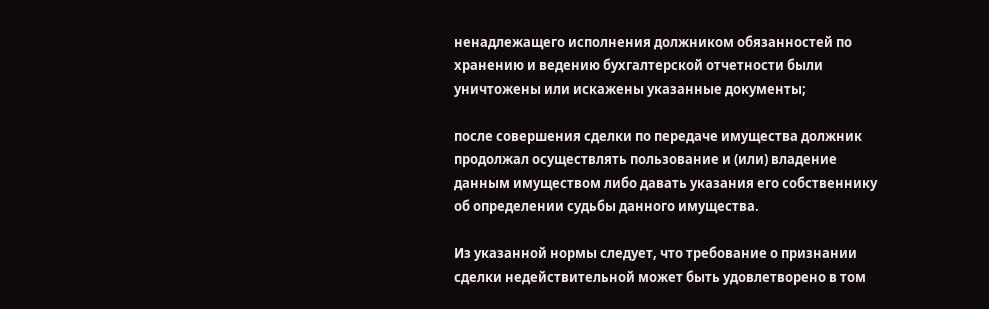ненадлежащего исполнения должником обязанностей по хранению и ведению бухгалтерской отчетности были уничтожены или искажены указанные документы;

после совершения сделки по передаче имущества должник продолжал осуществлять пользование и (или) владение данным имуществом либо давать указания его собственнику об определении судьбы данного имущества.

Из указанной нормы следует, что требование о признании сделки недействительной может быть удовлетворено в том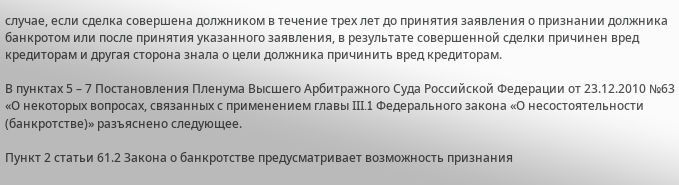случае, если сделка совершена должником в течение трех лет до принятия заявления о признании должника банкротом или после принятия указанного заявления, в результате совершенной сделки причинен вред кредиторам и другая сторона знала о цели должника причинить вред кредиторам.

В пунктах 5 – 7 Постановления Пленума Высшего Арбитражного Суда Российской Федерации от 23.12.2010 №63 «О некоторых вопросах, связанных с применением главы III.1 Федерального закона «О несостоятельности (банкротстве)» разъяснено следующее.

Пункт 2 статьи 61.2 Закона о банкротстве предусматривает возможность признания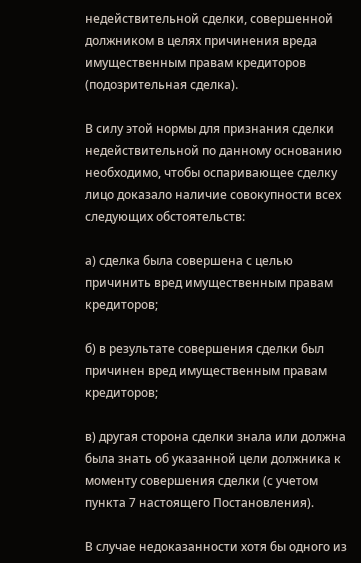недействительной сделки, совершенной должником в целях причинения вреда имущественным правам кредиторов (подозрительная сделка).

В силу этой нормы для признания сделки недействительной по данному основанию необходимо, чтобы оспаривающее сделку лицо доказало наличие совокупности всех следующих обстоятельств:

а) сделка была совершена с целью причинить вред имущественным правам кредиторов;

б) в результате совершения сделки был причинен вред имущественным правам кредиторов;

в) другая сторона сделки знала или должна была знать об указанной цели должника к моменту совершения сделки (с учетом пункта 7 настоящего Постановления).

В случае недоказанности хотя бы одного из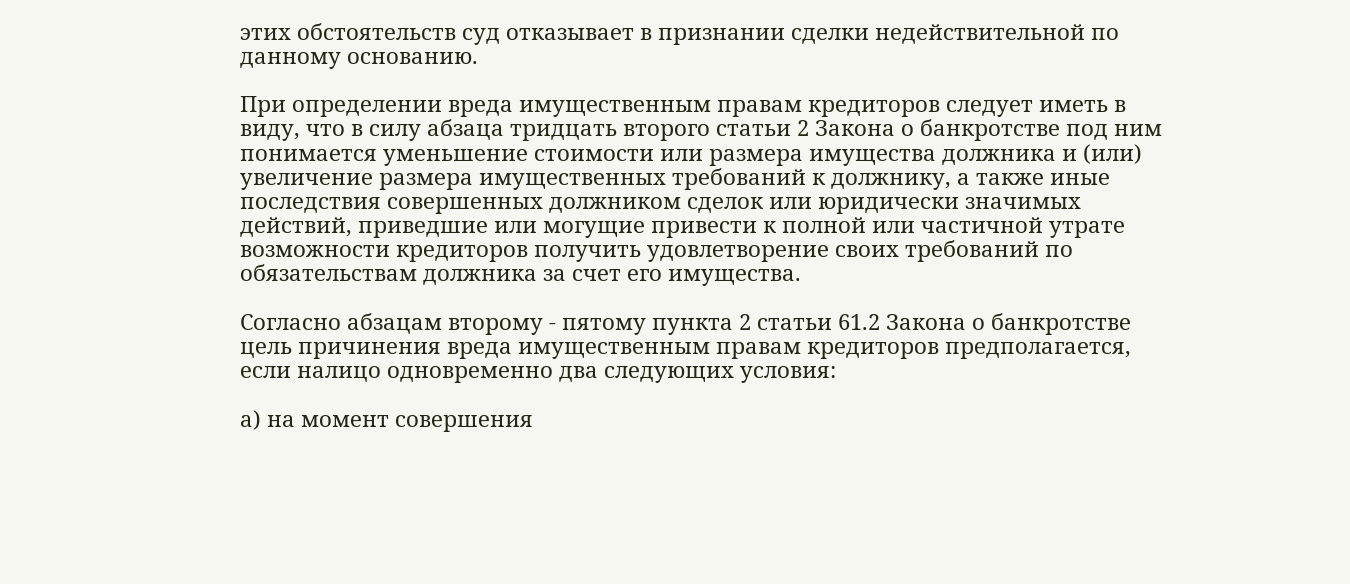этих обстоятельств суд отказывает в признании сделки недействительной по данному основанию.

При определении вреда имущественным правам кредиторов следует иметь в виду, что в силу абзаца тридцать второго статьи 2 Закона о банкротстве под ним понимается уменьшение стоимости или размера имущества должника и (или) увеличение размера имущественных требований к должнику, а также иные последствия совершенных должником сделок или юридически значимых действий, приведшие или могущие привести к полной или частичной утрате возможности кредиторов получить удовлетворение своих требований по обязательствам должника за счет его имущества.

Согласно абзацам второму - пятому пункта 2 статьи 61.2 Закона о банкротстве цель причинения вреда имущественным правам кредиторов предполагается, если налицо одновременно два следующих условия:

а) на момент совершения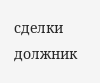сделки должник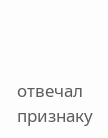отвечал признаку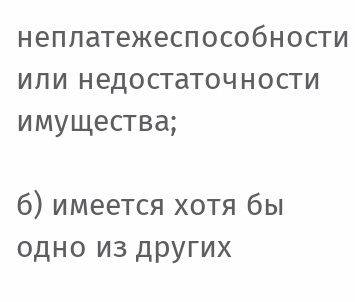неплатежеспособности или недостаточности имущества;

б) имеется хотя бы одно из других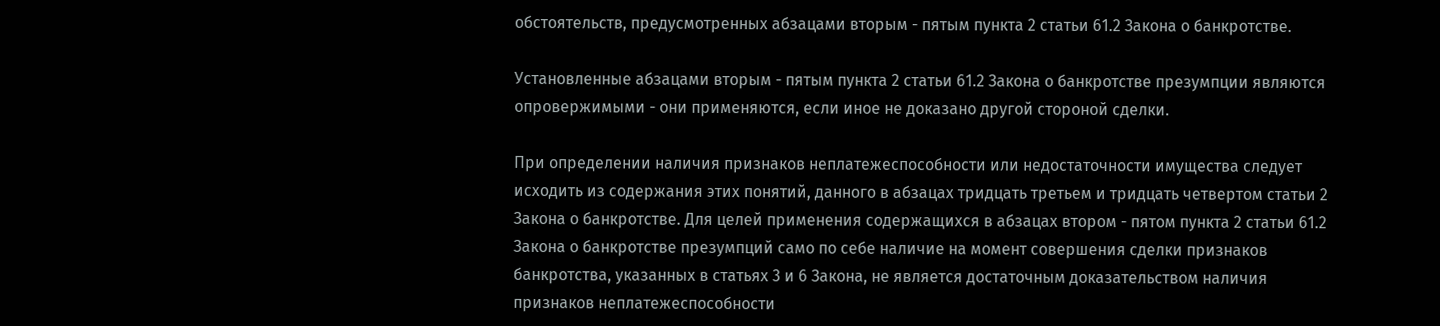обстоятельств, предусмотренных абзацами вторым - пятым пункта 2 статьи 61.2 Закона о банкротстве.

Установленные абзацами вторым - пятым пункта 2 статьи 61.2 Закона о банкротстве презумпции являются опровержимыми - они применяются, если иное не доказано другой стороной сделки.

При определении наличия признаков неплатежеспособности или недостаточности имущества следует исходить из содержания этих понятий, данного в абзацах тридцать третьем и тридцать четвертом статьи 2 Закона о банкротстве. Для целей применения содержащихся в абзацах втором - пятом пункта 2 статьи 61.2 Закона о банкротстве презумпций само по себе наличие на момент совершения сделки признаков банкротства, указанных в статьях 3 и 6 Закона, не является достаточным доказательством наличия признаков неплатежеспособности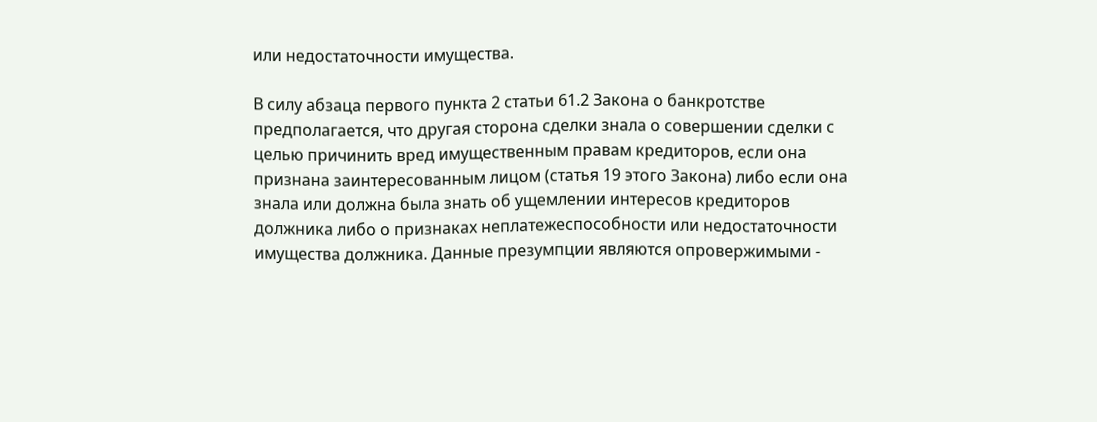или недостаточности имущества.

В силу абзаца первого пункта 2 статьи 61.2 Закона о банкротстве предполагается, что другая сторона сделки знала о совершении сделки с целью причинить вред имущественным правам кредиторов, если она признана заинтересованным лицом (статья 19 этого Закона) либо если она знала или должна была знать об ущемлении интересов кредиторов должника либо о признаках неплатежеспособности или недостаточности имущества должника. Данные презумпции являются опровержимыми -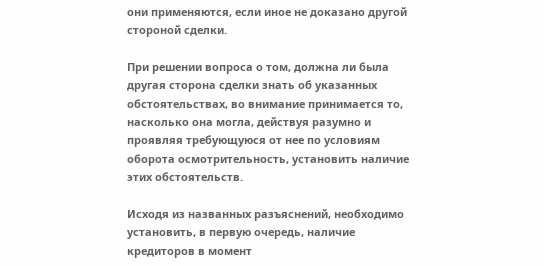они применяются, если иное не доказано другой стороной сделки.

При решении вопроса о том, должна ли была другая сторона сделки знать об указанных обстоятельствах, во внимание принимается то, насколько она могла, действуя разумно и проявляя требующуюся от нее по условиям оборота осмотрительность, установить наличие этих обстоятельств.

Исходя из названных разъяснений, необходимо установить, в первую очередь, наличие кредиторов в момент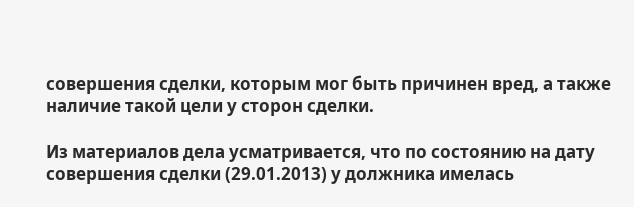совершения сделки, которым мог быть причинен вред, а также наличие такой цели у сторон сделки.

Из материалов дела усматривается, что по состоянию на дату совершения сделки (29.01.2013) у должника имелась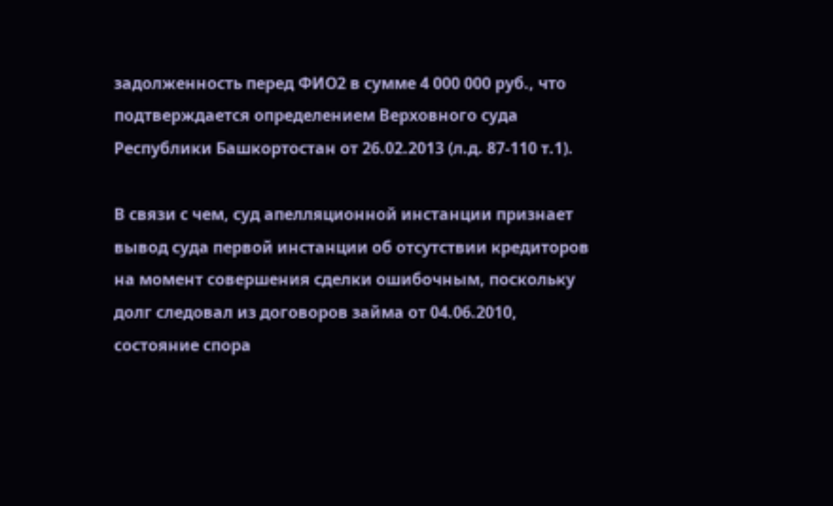задолженность перед ФИО2 в сумме 4 000 000 руб., что подтверждается определением Верховного суда Республики Башкортостан от 26.02.2013 (л.д. 87-110 т.1).

В связи с чем, суд апелляционной инстанции признает вывод суда первой инстанции об отсутствии кредиторов на момент совершения сделки ошибочным, поскольку долг следовал из договоров займа от 04.06.2010, состояние спора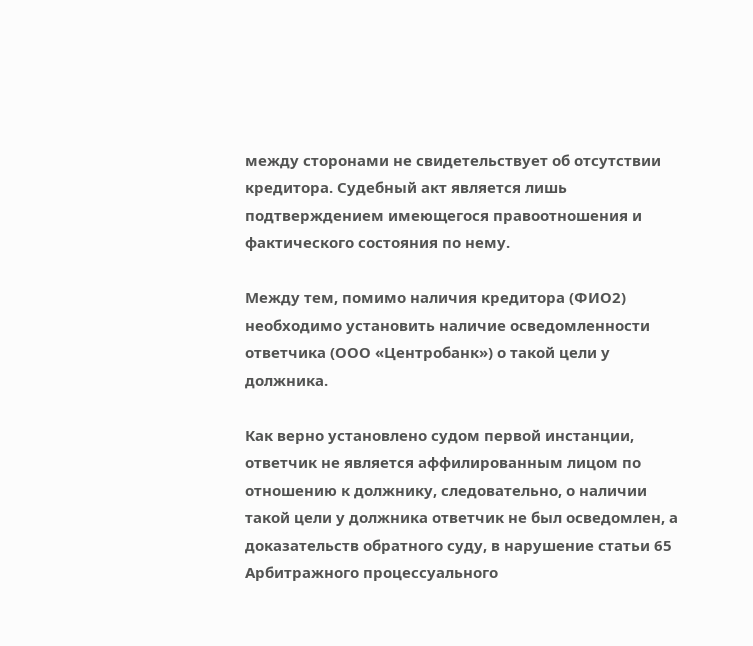между сторонами не свидетельствует об отсутствии кредитора. Судебный акт является лишь подтверждением имеющегося правоотношения и фактического состояния по нему.

Между тем, помимо наличия кредитора (ФИО2) необходимо установить наличие осведомленности ответчика (ООО «Центробанк») о такой цели у должника.

Как верно установлено судом первой инстанции, ответчик не является аффилированным лицом по отношению к должнику, следовательно, о наличии такой цели у должника ответчик не был осведомлен, а доказательств обратного суду, в нарушение статьи 65 Арбитражного процессуального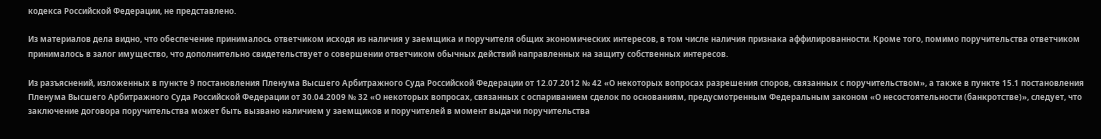кодекса Российской Федерации, не представлено.

Из материалов дела видно, что обеспечение принималось ответчиком исходя из наличия у заемщика и поручителя общих экономических интересов, в том числе наличия признака аффилированности. Кроме того, помимо поручительства ответчиком принималось в залог имущество, что дополнительно свидетельствует о совершении ответчиком обычных действий направленных на защиту собственных интересов.

Из разъяснений, изложенных в пункте 9 постановления Пленума Высшего Арбитражного Суда Российской Федерации от 12.07.2012 № 42 «О некоторых вопросах разрешения споров, связанных с поручительством», а также в пункте 15.1 постановления Пленума Высшего Арбитражного Суда Российской Федерации от 30.04.2009 № 32 «О некоторых вопросах, связанных с оспариванием сделок по основаниям, предусмотренным Федеральным законом «О несостоятельности (банкротстве)», следует, что заключение договора поручительства может быть вызвано наличием у заемщиков и поручителей в момент выдачи поручительства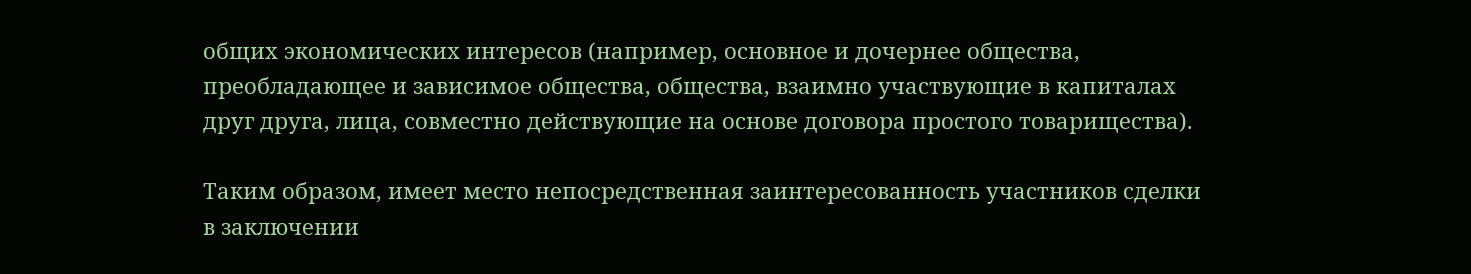общих экономических интересов (например, основное и дочернее общества, преобладающее и зависимое общества, общества, взаимно участвующие в капиталах друг друга, лица, совместно действующие на основе договора простого товарищества).

Таким образом, имеет место непосредственная заинтересованность участников сделки в заключении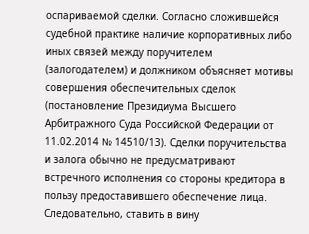оспариваемой сделки. Согласно сложившейся судебной практике наличие корпоративных либо иных связей между поручителем (залогодателем) и должником объясняет мотивы совершения обеспечительных сделок (постановление Президиума Высшего Арбитражного Суда Российской Федерации от 11.02.2014 № 14510/13). Сделки поручительства и залога обычно не предусматривают встречного исполнения со стороны кредитора в пользу предоставившего обеспечение лица. Следовательно, ставить в вину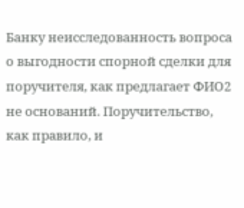Банку неисследованность вопроса о выгодности спорной сделки для поручителя, как предлагает ФИО2 не оснований. Поручительство, как правило, и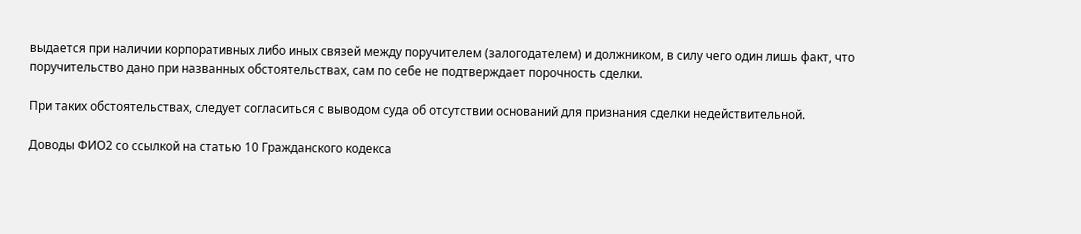выдается при наличии корпоративных либо иных связей между поручителем (залогодателем) и должником, в силу чего один лишь факт, что поручительство дано при названных обстоятельствах, сам по себе не подтверждает порочность сделки.

При таких обстоятельствах, следует согласиться с выводом суда об отсутствии оснований для признания сделки недействительной.

Доводы ФИО2 со ссылкой на статью 10 Гражданского кодекса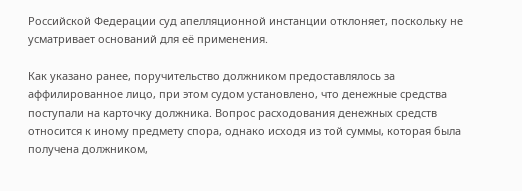Российской Федерации суд апелляционной инстанции отклоняет, поскольку не усматривает оснований для её применения.

Как указано ранее, поручительство должником предоставлялось за аффилированное лицо, при этом судом установлено, что денежные средства поступали на карточку должника. Вопрос расходования денежных средств относится к иному предмету спора, однако исходя из той суммы, которая была получена должником,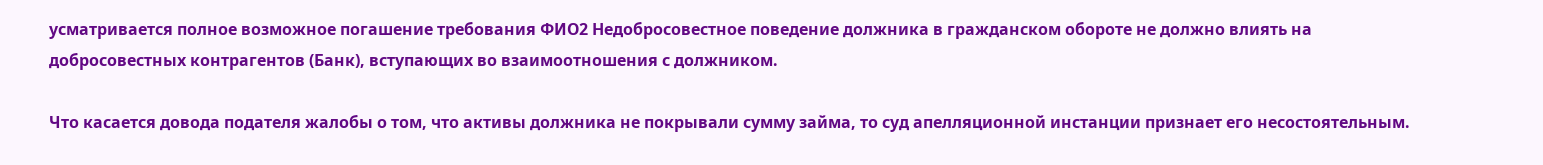усматривается полное возможное погашение требования ФИО2 Недобросовестное поведение должника в гражданском обороте не должно влиять на добросовестных контрагентов (Банк), вступающих во взаимоотношения с должником.

Что касается довода подателя жалобы о том, что активы должника не покрывали сумму займа, то суд апелляционной инстанции признает его несостоятельным.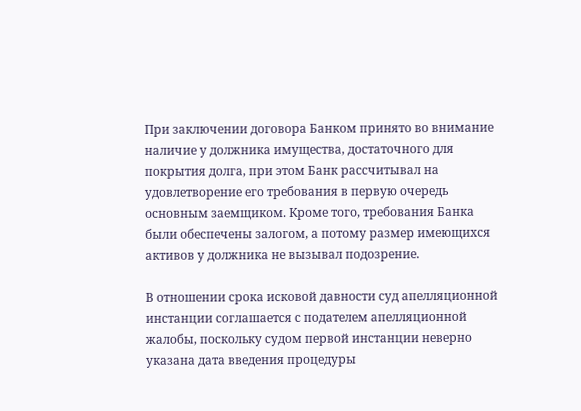При заключении договора Банком принято во внимание наличие у должника имущества, достаточного для покрытия долга, при этом Банк рассчитывал на удовлетворение его требования в первую очередь основным заемщиком. Кроме того, требования Банка были обеспечены залогом, а потому размер имеющихся активов у должника не вызывал подозрение.

В отношении срока исковой давности суд апелляционной инстанции соглашается с подателем апелляционной жалобы, поскольку судом первой инстанции неверно указана дата введения процедуры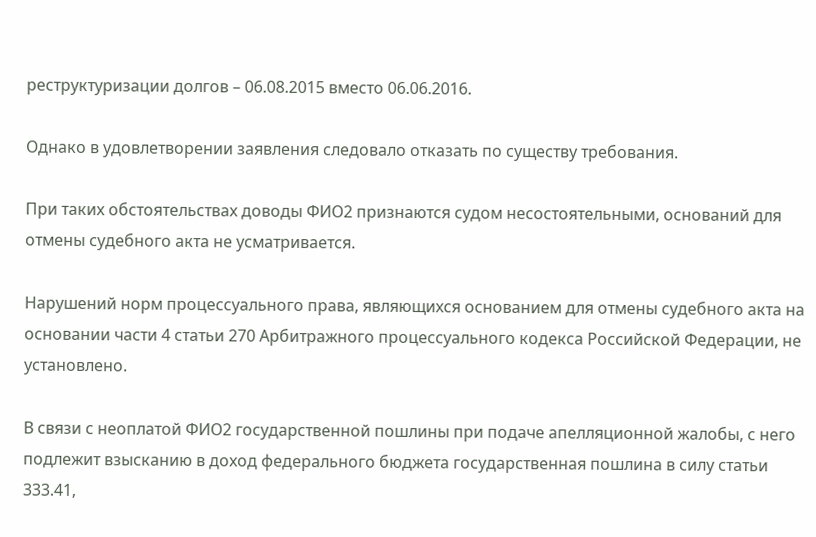реструктуризации долгов – 06.08.2015 вместо 06.06.2016.

Однако в удовлетворении заявления следовало отказать по существу требования.

При таких обстоятельствах доводы ФИО2 признаются судом несостоятельными, оснований для отмены судебного акта не усматривается.

Нарушений норм процессуального права, являющихся основанием для отмены судебного акта на основании части 4 статьи 270 Арбитражного процессуального кодекса Российской Федерации, не установлено.

В связи с неоплатой ФИО2 государственной пошлины при подаче апелляционной жалобы, с него подлежит взысканию в доход федерального бюджета государственная пошлина в силу статьи 333.41,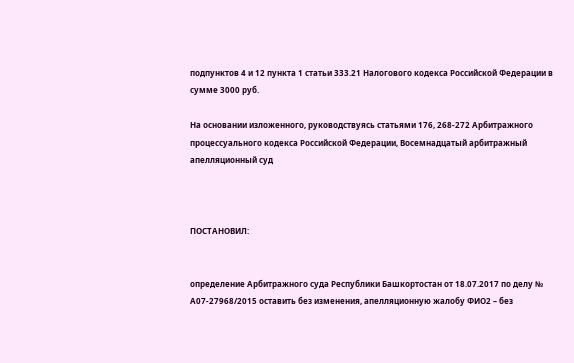подпунктов 4 и 12 пункта 1 статьи 333.21 Налогового кодекса Российской Федерации в сумме 3000 руб.

На основании изложенного, руководствуясь статьями 176, 268-272 Арбитражного процессуального кодекса Российской Федерации, Восемнадцатый арбитражный апелляционный суд



ПОСТАНОВИЛ:


определение Арбитражного суда Республики Башкортостан от 18.07.2017 по делу № А07-27968/2015 оставить без изменения, апелляционную жалобу ФИО2 – без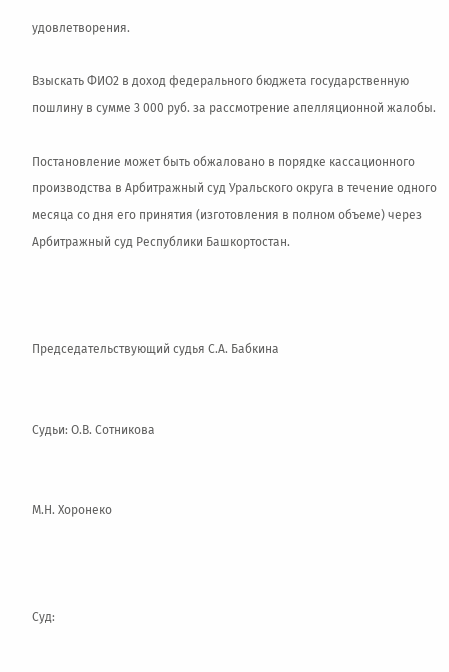удовлетворения.

Взыскать ФИО2 в доход федерального бюджета государственную пошлину в сумме 3 000 руб. за рассмотрение апелляционной жалобы.

Постановление может быть обжаловано в порядке кассационного производства в Арбитражный суд Уральского округа в течение одного месяца со дня его принятия (изготовления в полном объеме) через Арбитражный суд Республики Башкортостан.



Председательствующий судья С.А. Бабкина


Судьи: О.В. Сотникова


М.Н. Хоронеко



Суд: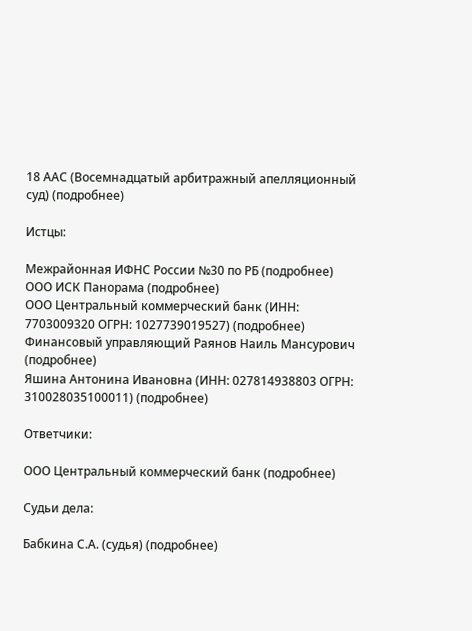18 ААС (Восемнадцатый арбитражный апелляционный суд) (подробнее)

Истцы:

Межрайонная ИФНС России №30 по РБ (подробнее)
ООО ИСК Панорама (подробнее)
ООО Центральный коммерческий банк (ИНН: 7703009320 ОГРН: 1027739019527) (подробнее)
Финансовый управляющий Раянов Наиль Мансурович (подробнее)
Яшина Антонина Ивановна (ИНН: 027814938803 ОГРН: 310028035100011) (подробнее)

Ответчики:

ООО Центральный коммерческий банк (подробнее)

Судьи дела:

Бабкина С.А. (судья) (подробнее)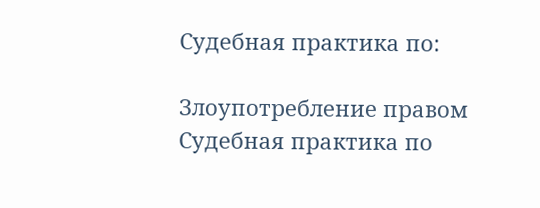Судебная практика по:

Злоупотребление правом
Судебная практика по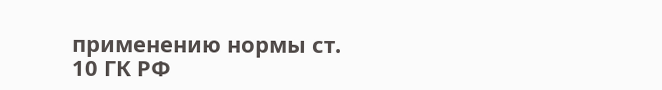применению нормы ст. 10 ГК РФ